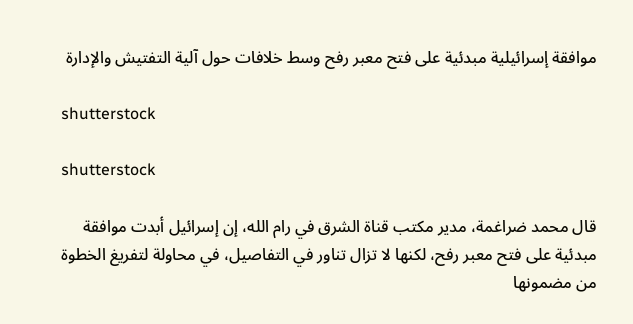موافقة إسرائيلية مبدئية على فتح معبر رفح وسط خلافات حول آلية التفتيش والإدارة

shutterstock

shutterstock

قال محمد ضراغمة، مدير مكتب قناة الشرق في رام الله، إن إسرائيل أبدت موافقة مبدئية على فتح معبر رفح، لكنها لا تزال تناور في التفاصيل، في محاولة لتفريغ الخطوة من مضمونها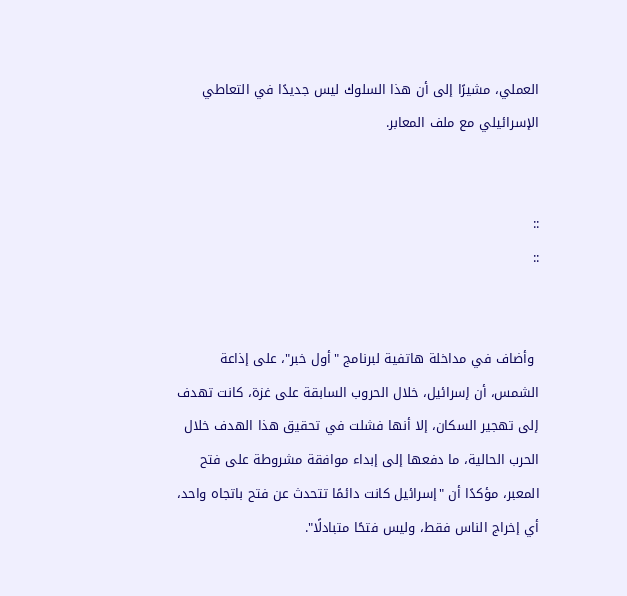العملي، مشيرًا إلى أن هذا السلوك ليس جديدًا في التعاطي الإسرائيلي مع ملف المعابر.


::
::


 وأضاف في مداخلة هاتفية لبرنامج "أول خبر"، على إذاعة الشمس، أن إسرائيل، خلال الحروب السابقة على غزة، كانت تهدف إلى تهجير السكان، إلا أنها فشلت في تحقيق هذا الهدف خلال الحرب الحالية، ما دفعها إلى إبداء موافقة مشروطة على فتح المعبر، مؤكدًا أن "إسرائيل كانت دائمًا تتحدث عن فتح باتجاه واحد، أي إخراج الناس فقط، وليس فتحًا متبادلًا".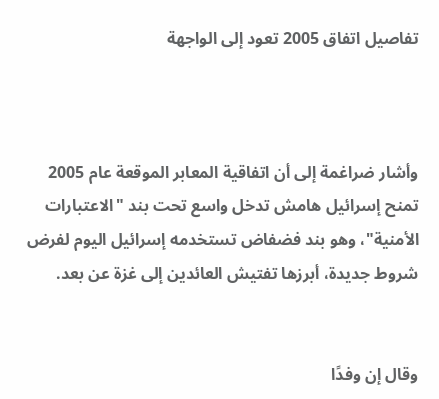تفاصيل اتفاق 2005 تعود إلى الواجهة



وأشار ضراغمة إلى أن اتفاقية المعابر الموقعة عام 2005 تمنح إسرائيل هامش تدخل واسع تحت بند "الاعتبارات الأمنية"، وهو بند فضفاض تستخدمه إسرائيل اليوم لفرض شروط جديدة، أبرزها تفتيش العائدين إلى غزة عن بعد.


وقال إن وفدًا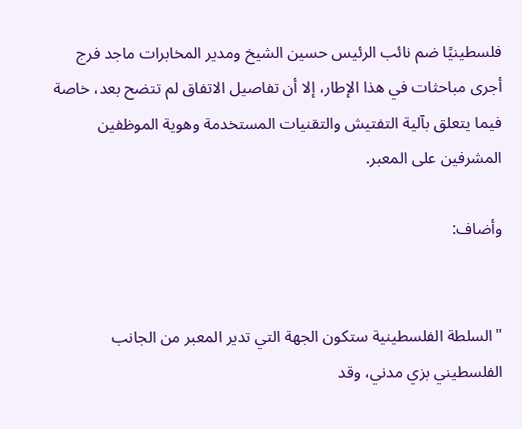فلسطينيًا ضم نائب الرئيس حسين الشيخ ومدير المخابرات ماجد فرج أجرى مباحثات في هذا الإطار، إلا أن تفاصيل الاتفاق لم تتضح بعد، خاصة فيما يتعلق بآلية التفتيش والتقنيات المستخدمة وهوية الموظفين المشرفين على المعبر.

وأضاف:


"السلطة الفلسطينية ستكون الجهة التي تدير المعبر من الجانب الفلسطيني بزي مدني، وقد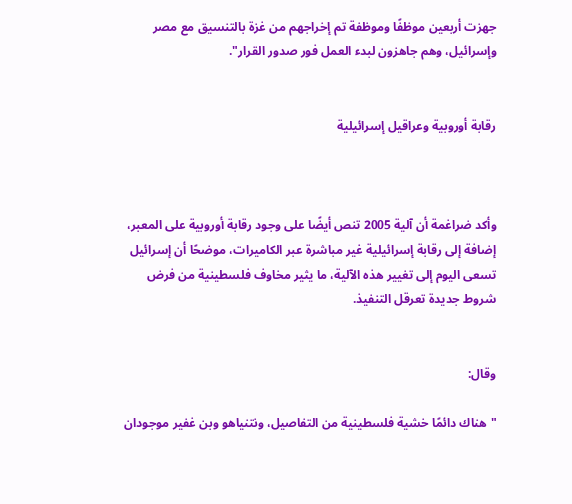جهزت أربعين موظفًا وموظفة تم إخراجهم من غزة بالتنسيق مع مصر وإسرائيل، وهم جاهزون لبدء العمل فور صدور القرار".


رقابة أوروبية وعراقيل إسرائيلية



وأكد ضراغمة أن آلية 2005 تنص أيضًا على وجود رقابة أوروبية على المعبر، إضافة إلى رقابة إسرائيلية غير مباشرة عبر الكاميرات، موضحًا أن إسرائيل تسعى اليوم إلى تغيير هذه الآلية، ما يثير مخاوف فلسطينية من فرض شروط جديدة تعرقل التنفيذ.


وقال:

"هناك دائمًا خشية فلسطينية من التفاصيل، ونتنياهو وبن غفير موجودان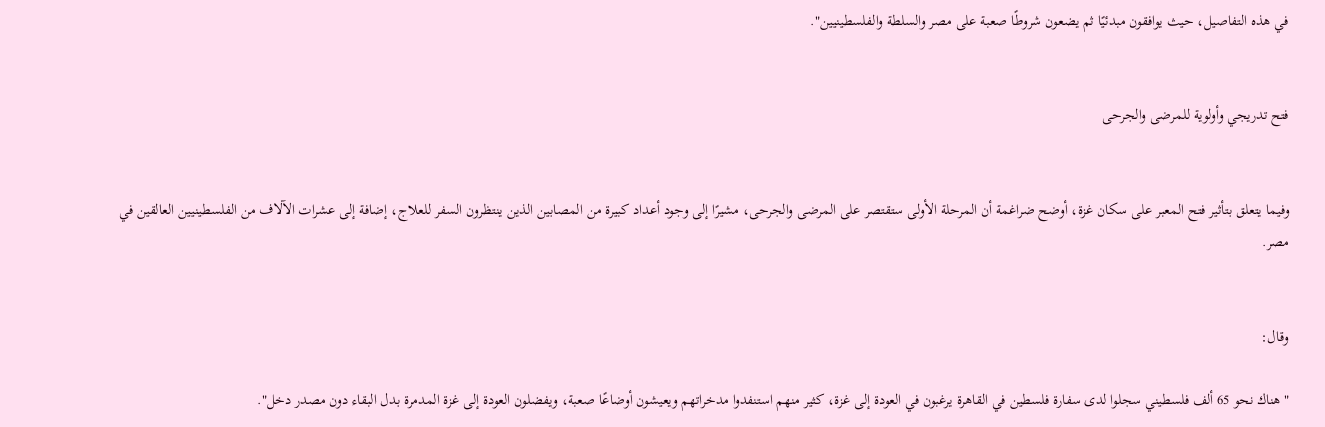في هذه التفاصيل، حيث يوافقون مبدئيًا ثم يضعون شروطًا صعبة على مصر والسلطة والفلسطينيين".


فتح تدريجي وأولوية للمرضى والجرحى


وفيما يتعلق بتأثير فتح المعبر على سكان غزة، أوضح ضراغمة أن المرحلة الأولى ستقتصر على المرضى والجرحى، مشيرًا إلى وجود أعداد كبيرة من المصابين الذين ينتظرون السفر للعلاج، إضافة إلى عشرات الآلاف من الفلسطينيين العالقين في مصر.


وقال:

"هناك نحو 65 ألف فلسطيني سجلوا لدى سفارة فلسطين في القاهرة يرغبون في العودة إلى غزة، كثير منهم استنفدوا مدخراتهم ويعيشون أوضاعًا صعبة، ويفضلون العودة إلى غزة المدمرة بدل البقاء دون مصدر دخل".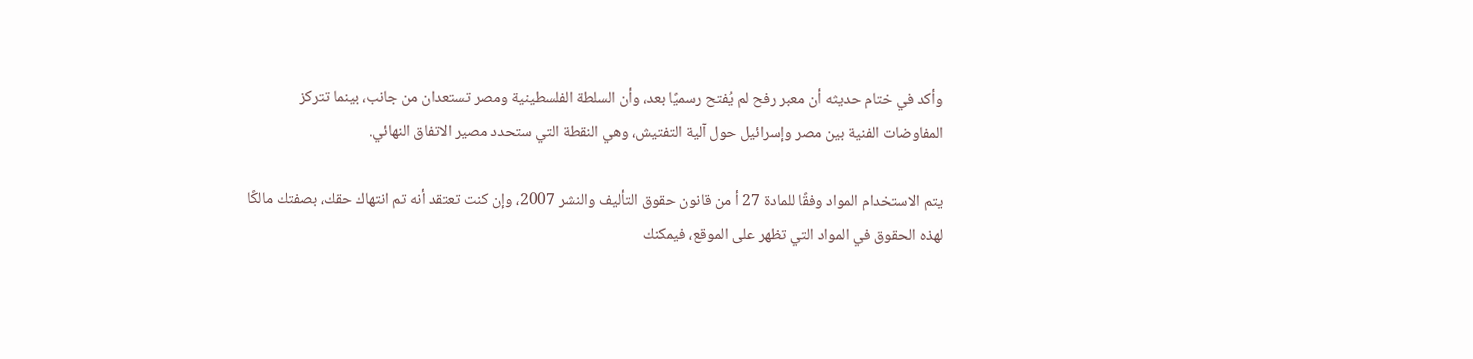وأكد في ختام حديثه أن معبر رفح لم يُفتح رسميًا بعد، وأن السلطة الفلسطينية ومصر تستعدان من جانب، بينما تتركز المفاوضات الفنية بين مصر وإسرائيل حول آلية التفتيش، وهي النقطة التي ستحدد مصير الاتفاق النهائي.

يتم الاستخدام المواد وفقًا للمادة 27 أ من قانون حقوق التأليف والنشر 2007، وإن كنت تعتقد أنه تم انتهاك حقك، بصفتك مالكًا لهذه الحقوق في المواد التي تظهر على الموقع، فيمكنك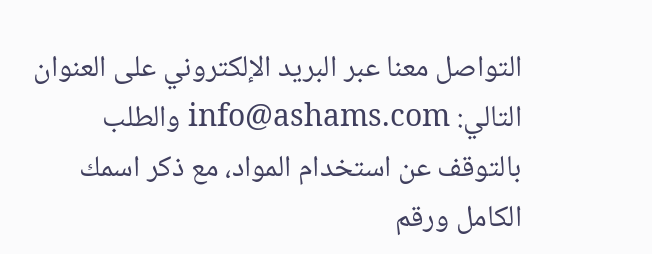التواصل معنا عبر البريد الإلكتروني على العنوان التالي: info@ashams.com والطلب بالتوقف عن استخدام المواد، مع ذكر اسمك الكامل ورقم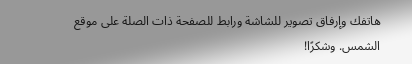هاتفك وإرفاق تصوير للشاشة ورابط للصفحة ذات الصلة على موقع الشمس. وشكرًا!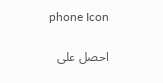phone Icon

احصل على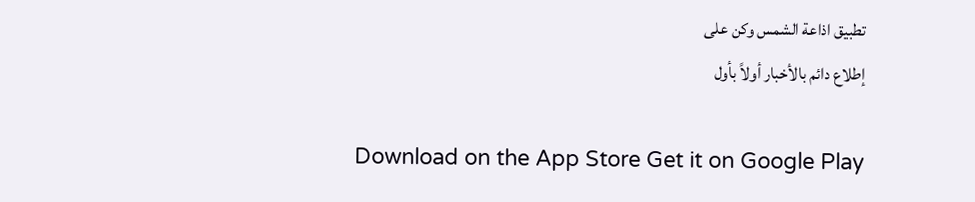تطبيق اذاعة الشمس وكن على
إطلاع دائم بالأخبار أولاً بأول

Download on the App Store Get it on Google Play